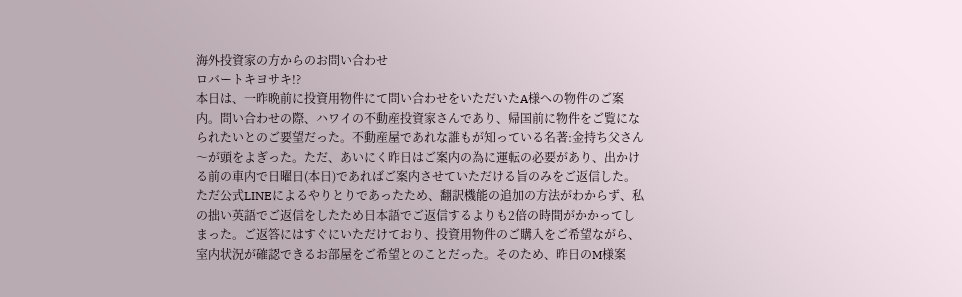海外投資家の方からのお問い合わせ
ロバートキヨサキ!?
本日は、一昨晩前に投資用物件にて問い合わせをいただいたA様への物件のご案内。問い合わせの際、ハワイの不動産投資家さんであり、帰国前に物件をご覧になられたいとのご要望だった。不動産屋であれな誰もが知っている名著:金持ち父さん〜が頭をよぎった。ただ、あいにく昨日はご案内の為に運転の必要があり、出かける前の車内で日曜日(本日)であればご案内させていただける旨のみをご返信した。
ただ公式LINEによるやりとりであったため、翻訳機能の追加の方法がわからず、私の拙い英語でご返信をしたため日本語でご返信するよりも2倍の時間がかかってしまった。ご返答にはすぐにいただけており、投資用物件のご購入をご希望ながら、室内状況が確認できるお部屋をご希望とのことだった。そのため、昨日のM様案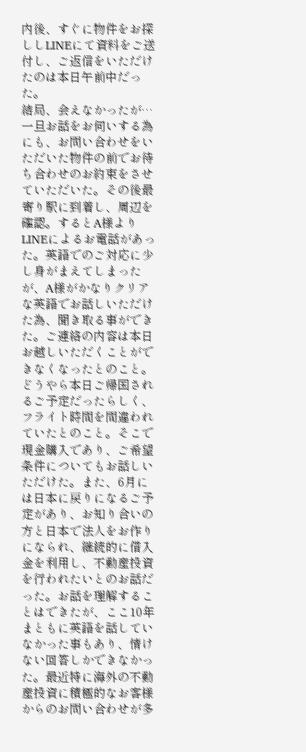内後、すぐに物件をお探ししLINEにて資料をご送付し、ご返信をいただけたのは本日午前中だった。
結局、会えなかったが…
一旦お話をお伺いする為にも、お問い合わせをいただいた物件の前でお待ち合わせのお約束をさせていただいた。その後最寄り駅に到着し、周辺を確認。するとA様よりLINEによるお電話があった。英語でのご対応に少し身がまえてしまったが、A様がかなりクリアな英語でお話しいただけた為、聞き取る事ができた。ご連絡の内容は本日お越しいただくことができなくなったとのこと。
どうやら本日ご帰国されるご予定だったらしく、フライト時間を間違われていたとのこと。そこで現金購入であり、ご希望条件についてもお話しいただけた。また、6月には日本に戻りになるご予定があり、お知り合いの方と日本で法人をお作りになられ、継続的に借入金を利用し、不動産投資を行われたいとのお話だった。お話を理解することはできたが、ここ10年まともに英語を話していなかった事もあり、情けない回答しかできなかった。最近特に海外の不動産投資に積極的なお客様からのお問い合わせが多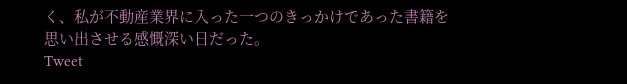く、私が不動産業界に入った一つのきっかけであった書籍を思い出させる感慨深い日だった。
Tweet